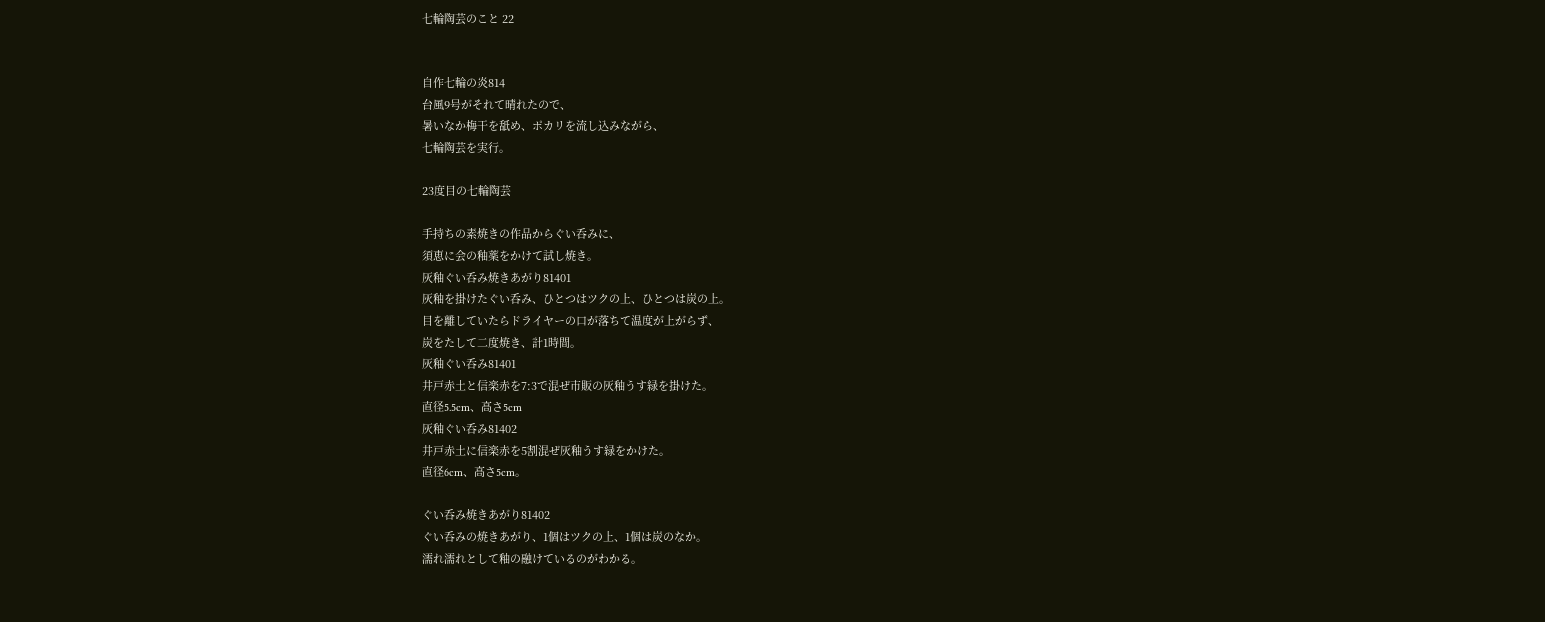七輪陶芸のこと 22


自作七輪の炎814
台風9号がそれて晴れたので、
暑いなか梅干を舐め、ポカリを流し込みながら、
七輪陶芸を実行。

23度目の七輪陶芸

手持ちの素焼きの作品からぐい呑みに、
須恵に会の釉薬をかけて試し焼き。
灰釉ぐい呑み焼きあがり81401
灰釉を掛けたぐい呑み、ひとつはツクの上、ひとつは炭の上。
目を離していたらドライヤーの口が落ちて温度が上がらず、
炭をたして二度焼き、計1時間。
灰釉ぐい呑み81401
井戸赤土と信楽赤を7:3で混ぜ市販の灰釉うす緑を掛けた。
直径5.5cm、高さ5cm
灰釉ぐい呑み81402
井戸赤土に信楽赤を5割混ぜ灰釉うす緑をかけた。
直径6cm、高さ5cm。

ぐい呑み焼きあがり81402
ぐい呑みの焼きあがり、1個はツクの上、1個は炭のなか。
濡れ濡れとして釉の融けているのがわかる。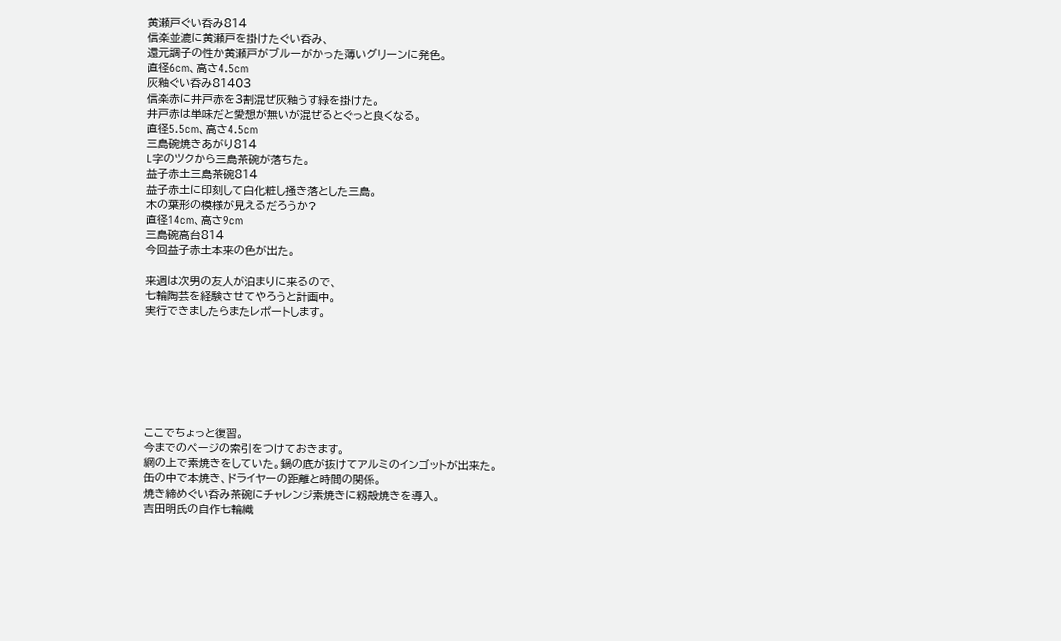黄瀬戸ぐい呑み814
信楽並漉に黄瀬戸を掛けたぐい呑み、
還元調子の性か黄瀬戸がブルーがかった薄いグリーンに発色。
直径6cm、高さ4.5cm
灰釉ぐい呑み81403
信楽赤に井戸赤を3割混ぜ灰釉うす緑を掛けた。
井戸赤は単味だと愛想が無いが混ぜるとぐっと良くなる。
直径5.5cm、高さ4.5cm
三島碗焼きあがり814
L字のツクから三島茶碗が落ちた。
益子赤土三島茶碗814
益子赤土に印刻して白化粧し掻き落とした三島。
木の葉形の模様が見えるだろうか?
直径14cm、高さ9cm
三島碗高台814
今回益子赤土本来の色が出た。

来週は次男の友人が泊まりに来るので、
七輪陶芸を経験させてやろうと計画中。
実行できましたらまたレポートします。







ここでちょっと復習。
今までのページの索引をつけておきます。
網の上で素焼きをしていた。鍋の底が抜けてアルミのインゴットが出来た。
缶の中で本焼き、ドライヤーの距離と時間の関係。
焼き締めぐい呑み茶碗にチャレンジ素焼きに籾殻焼きを導入。
吉田明氏の自作七輪織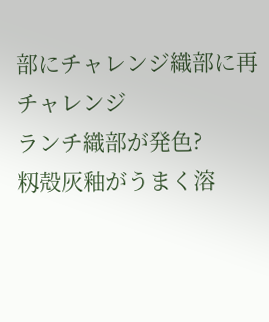部にチャレンジ織部に再チャレンジ
ランチ織部が発色?
籾殻灰釉がうまく溶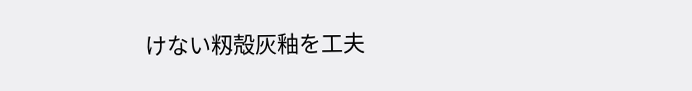けない籾殻灰釉を工夫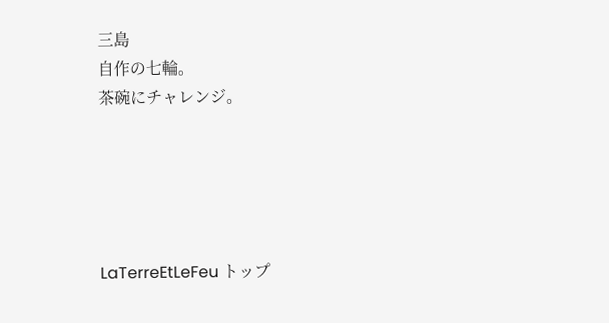三島
自作の七輪。
茶碗にチャレンジ。





LaTerreEtLeFeu トップ